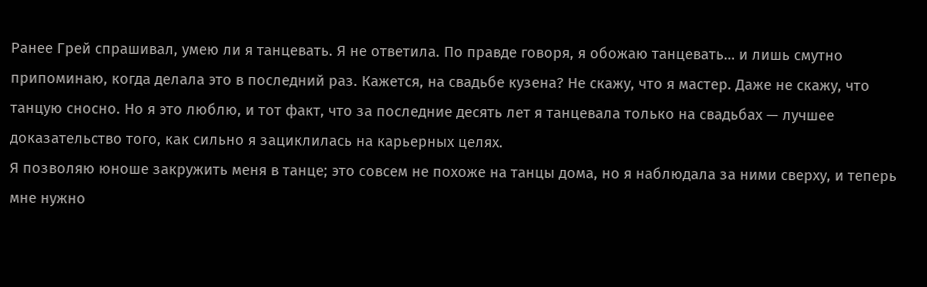Ранее Грей спрашивал, умею ли я танцевать. Я не ответила. По правде говоря, я обожаю танцевать… и лишь смутно припоминаю, когда делала это в последний раз. Кажется, на свадьбе кузена? Не скажу, что я мастер. Даже не скажу, что танцую сносно. Но я это люблю, и тот факт, что за последние десять лет я танцевала только на свадьбах — лучшее доказательство того, как сильно я зациклилась на карьерных целях.
Я позволяю юноше закружить меня в танце; это совсем не похоже на танцы дома, но я наблюдала за ними сверху, и теперь мне нужно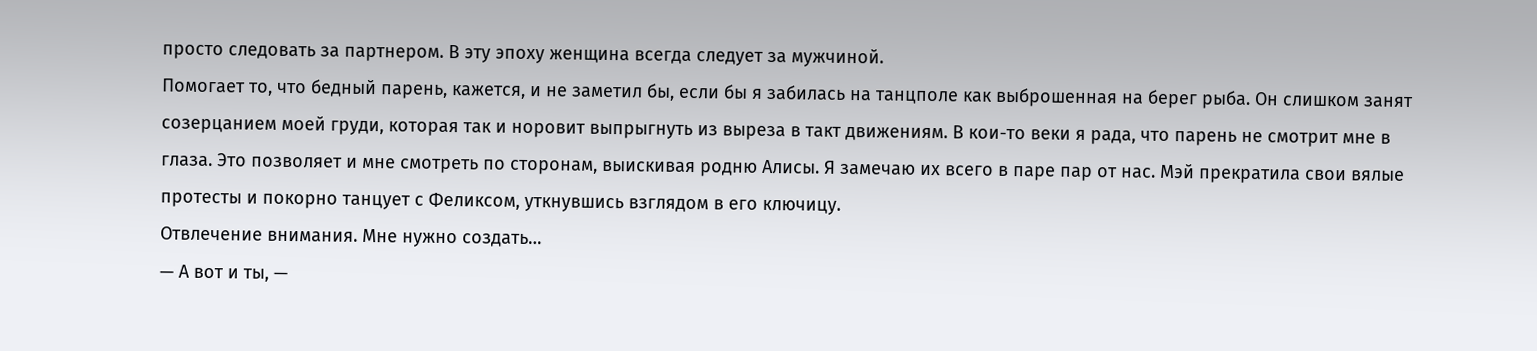просто следовать за партнером. В эту эпоху женщина всегда следует за мужчиной.
Помогает то, что бедный парень, кажется, и не заметил бы, если бы я забилась на танцполе как выброшенная на берег рыба. Он слишком занят созерцанием моей груди, которая так и норовит выпрыгнуть из выреза в такт движениям. В кои-то веки я рада, что парень не смотрит мне в глаза. Это позволяет и мне смотреть по сторонам, выискивая родню Алисы. Я замечаю их всего в паре пар от нас. Мэй прекратила свои вялые протесты и покорно танцует с Феликсом, уткнувшись взглядом в его ключицу.
Отвлечение внимания. Мне нужно создать…
— А вот и ты, —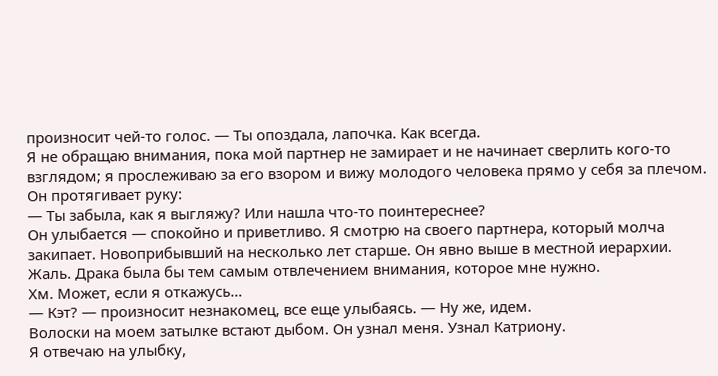произносит чей-то голос. — Ты опоздала, лапочка. Как всегда.
Я не обращаю внимания, пока мой партнер не замирает и не начинает сверлить кого-то взглядом; я прослеживаю за его взором и вижу молодого человека прямо у себя за плечом.
Он протягивает руку:
— Ты забыла, как я выгляжу? Или нашла что-то поинтереснее?
Он улыбается — спокойно и приветливо. Я смотрю на своего партнера, который молча закипает. Новоприбывший на несколько лет старше. Он явно выше в местной иерархии. Жаль. Драка была бы тем самым отвлечением внимания, которое мне нужно.
Хм. Может, если я откажусь…
— Кэт? — произносит незнакомец, все еще улыбаясь. — Ну же, идем.
Волоски на моем затылке встают дыбом. Он узнал меня. Узнал Катриону.
Я отвечаю на улыбку,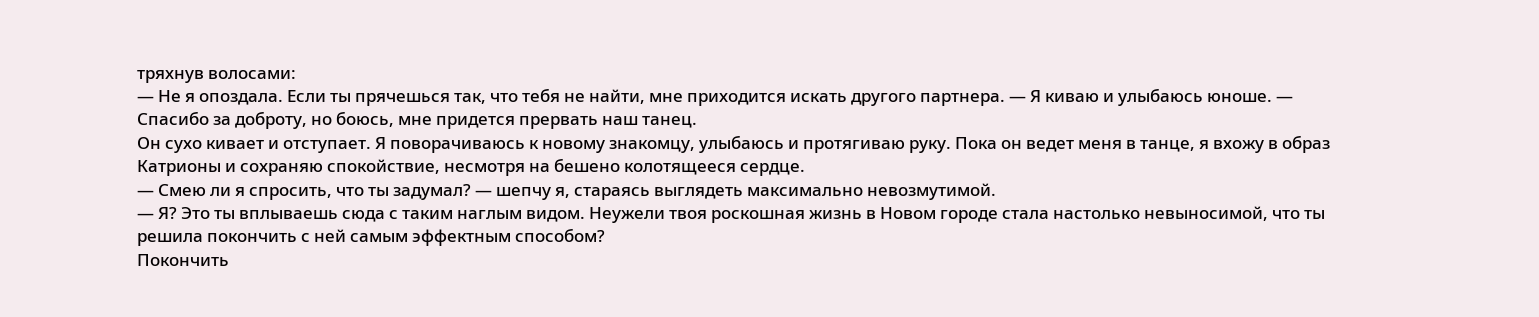тряхнув волосами:
— Не я опоздала. Если ты прячешься так, что тебя не найти, мне приходится искать другого партнера. — Я киваю и улыбаюсь юноше. — Спасибо за доброту, но боюсь, мне придется прервать наш танец.
Он сухо кивает и отступает. Я поворачиваюсь к новому знакомцу, улыбаюсь и протягиваю руку. Пока он ведет меня в танце, я вхожу в образ Катрионы и сохраняю спокойствие, несмотря на бешено колотящееся сердце.
— Смею ли я спросить, что ты задумал? — шепчу я, стараясь выглядеть максимально невозмутимой.
— Я? Это ты вплываешь сюда с таким наглым видом. Неужели твоя роскошная жизнь в Новом городе стала настолько невыносимой, что ты решила покончить с ней самым эффектным способом?
Покончить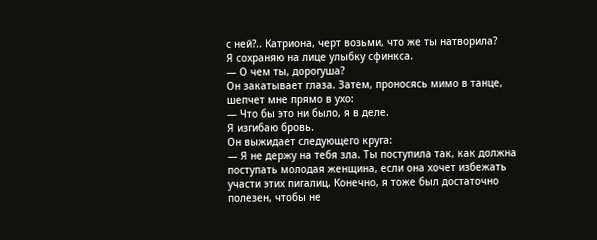с ней?.. Катриона, черт возьми, что же ты натворила?
Я сохраняю на лице улыбку сфинкса.
— О чем ты, дорогуша?
Он закатывает глаза. Затем, проносясь мимо в танце, шепчет мне прямо в ухо:
— Что бы это ни было, я в деле.
Я изгибаю бровь.
Он выжидает следующего круга:
— Я не держу на тебя зла. Ты поступила так, как должна поступать молодая женщина, если она хочет избежать участи этих пигалиц. Конечно, я тоже был достаточно полезен, чтобы не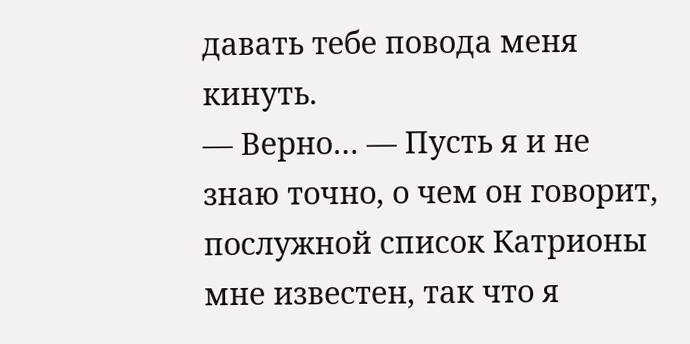давать тебе повода меня кинуть.
— Верно… — Пусть я и не знаю точно, о чем он говорит, послужной список Катрионы мне известен, так что я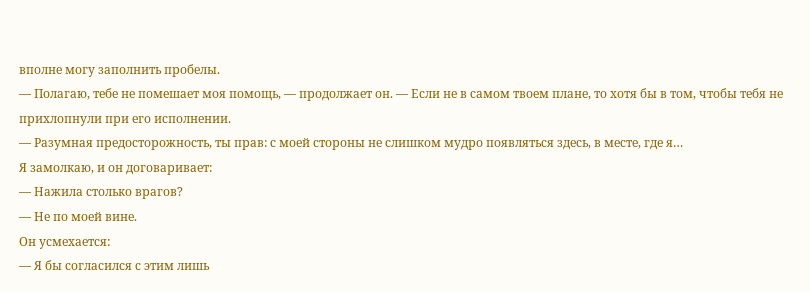вполне могу заполнить пробелы.
— Полагаю, тебе не помешает моя помощь, — продолжает он. — Если не в самом твоем плане, то хотя бы в том, чтобы тебя не прихлопнули при его исполнении.
— Разумная предосторожность, ты прав: с моей стороны не слишком мудро появляться здесь, в месте, где я…
Я замолкаю, и он договаривает:
— Нажила столько врагов?
— Не по моей вине.
Он усмехается:
— Я бы согласился с этим лишь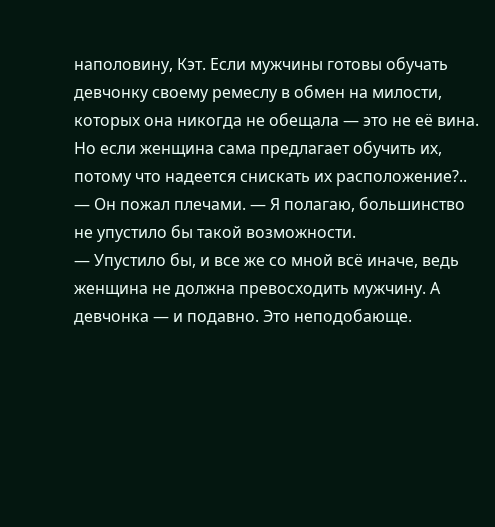наполовину, Кэт. Если мужчины готовы обучать девчонку своему ремеслу в обмен на милости, которых она никогда не обещала — это не её вина. Но если женщина сама предлагает обучить их, потому что надеется снискать их расположение?.. — Он пожал плечами. — Я полагаю, большинство не упустило бы такой возможности.
— Упустило бы, и все же со мной всё иначе, ведь женщина не должна превосходить мужчину. А девчонка — и подавно. Это неподобающе.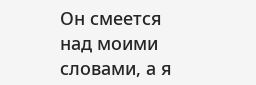Он смеется над моими словами, а я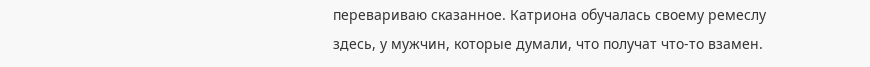перевариваю сказанное. Катриона обучалась своему ремеслу здесь, у мужчин, которые думали, что получат что-то взамен.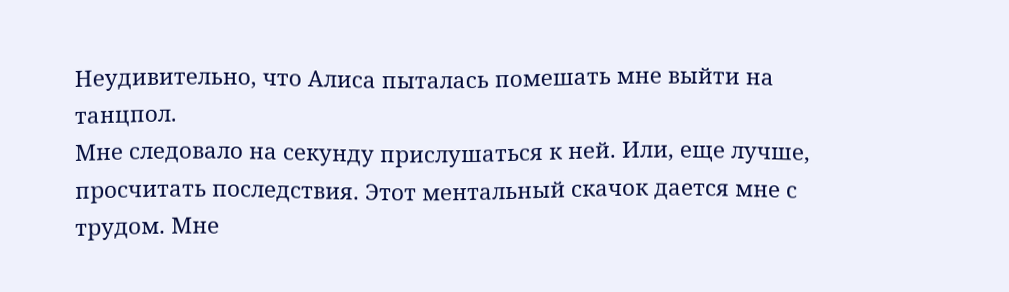Неудивительно, что Алиса пыталась помешать мне выйти на танцпол.
Мне следовало на секунду прислушаться к ней. Или, еще лучше, просчитать последствия. Этот ментальный скачок дается мне с трудом. Мне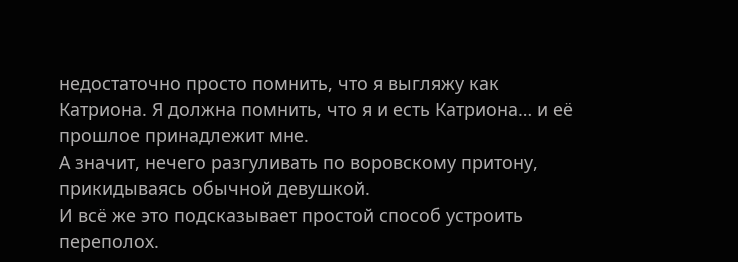недостаточно просто помнить, что я выгляжу как Катриона. Я должна помнить, что я и есть Катриона… и её прошлое принадлежит мне.
А значит, нечего разгуливать по воровскому притону, прикидываясь обычной девушкой.
И всё же это подсказывает простой способ устроить переполох.